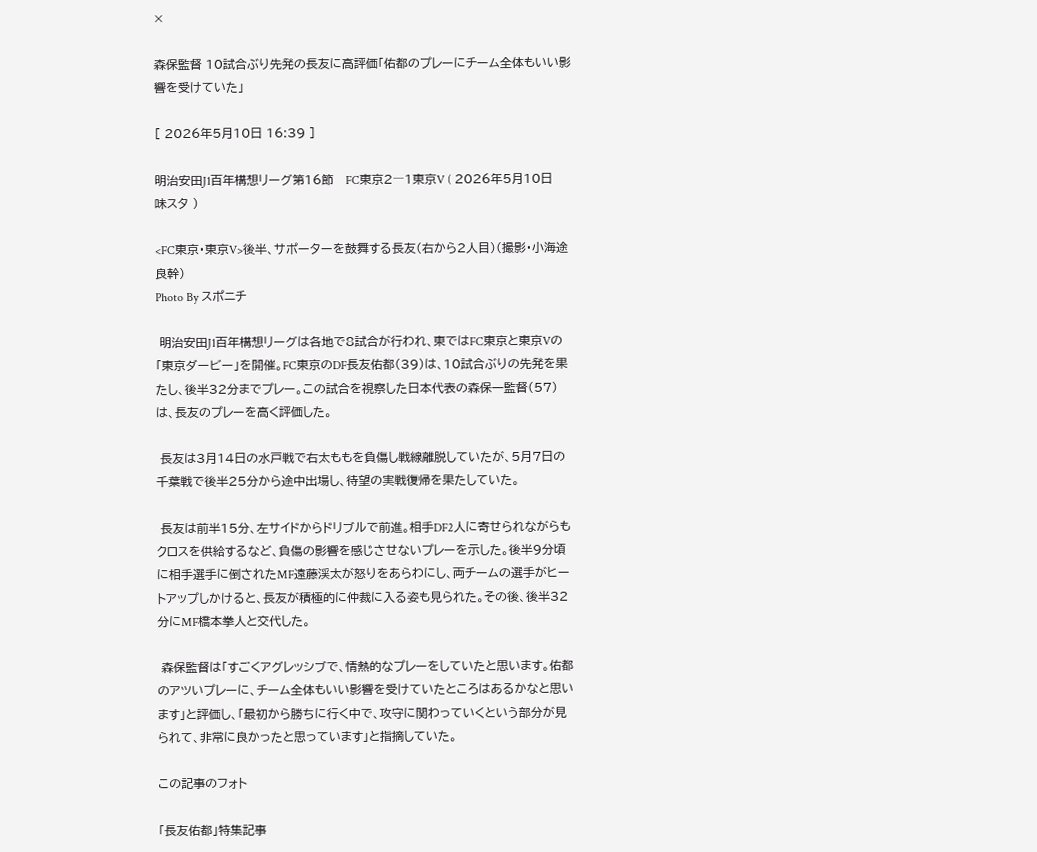×

森保監督 10試合ぶり先発の長友に高評価「佑都のプレーにチーム全体もいい影響を受けていた」

[ 2026年5月10日 16:39 ]

明治安田J1百年構想リーグ第16節   FC東京2―1東京V ( 2026年5月10日    味スタ )

<FC東京・東京V>後半、サポーターを鼓舞する長友(右から2人目)(撮影・小海途 良幹)
Photo By スポニチ

 明治安田J1百年構想リーグは各地で8試合が行われ、東ではFC東京と東京Vの「東京ダービー」を開催。FC東京のDF長友佑都(39)は、10試合ぶりの先発を果たし、後半32分までプレー。この試合を視察した日本代表の森保一監督(57)は、長友のプレーを高く評価した。

 長友は3月14日の水戸戦で右太ももを負傷し戦線離脱していたが、5月7日の千葉戦で後半25分から途中出場し、待望の実戦復帰を果たしていた。

 長友は前半15分、左サイドからドリブルで前進。相手DF2人に寄せられながらもクロスを供給するなど、負傷の影響を感じさせないプレーを示した。後半9分頃に相手選手に倒されたMF遠藤渓太が怒りをあらわにし、両チームの選手がヒートアップしかけると、長友が積極的に仲裁に入る姿も見られた。その後、後半32分にMF橋本拳人と交代した。

 森保監督は「すごくアグレッシブで、情熱的なプレーをしていたと思います。佑都のアツいプレーに、チーム全体もいい影響を受けていたところはあるかなと思います」と評価し、「最初から勝ちに行く中で、攻守に関わっていくという部分が見られて、非常に良かったと思っています」と指摘していた。

この記事のフォト

「長友佑都」特集記事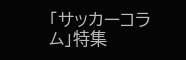「サッカーコラム」特集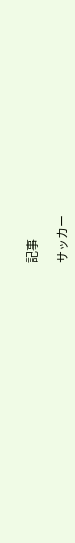記事

サッカー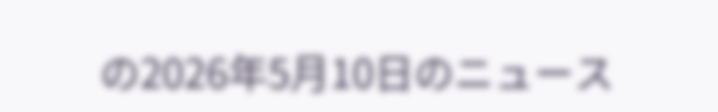の2026年5月10日のニュース